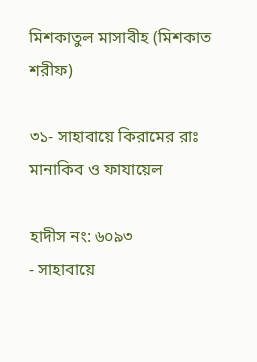মিশকাতুল মাসাবীহ (মিশকাত শরীফ)

৩১- সাহাবায়ে কিরামের রাঃ মানাকিব ও ফাযায়েল

হাদীস নং: ৬০৯৩
- সাহাবায়ে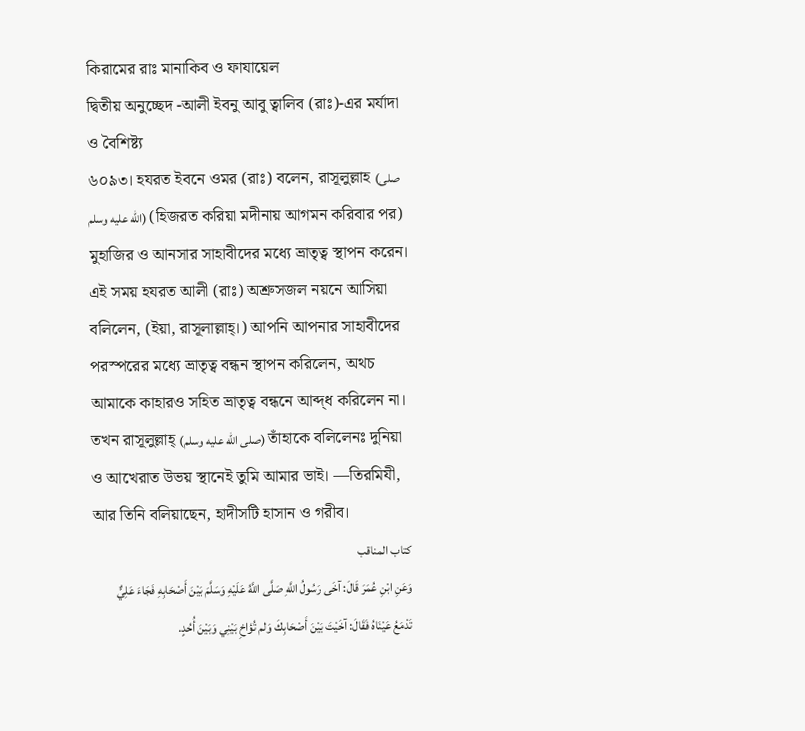কিরামের রাঃ মানাকিব ও ফাযায়েল
দ্বিতীয় অনুচ্ছেদ -আলী ইবনু আবু ত্বালিব (রাঃ)-এর মর্যাদা ও বৈশিষ্ট্য
৬০৯৩। হযরত ইবনে ওমর (রাঃ) বলেন, রাসূলুল্লাহ (صلى الله عليه وسلم) (হিজরত করিয়া মদীনায় আগমন করিবার পর) মুহাজির ও আনসার সাহাবীদের মধ্যে ভ্রাতৃত্ব স্থাপন করেন। এই সময় হযরত আলী (রাঃ) অশ্রুসজল নয়নে আসিয়া বলিলেন, (ইয়া, রাসূলাল্লাহ্।) আপনি আপনার সাহাবীদের পরস্পরের মধ্যে ভ্রাতৃত্ব বন্ধন স্থাপন করিলেন, অথচ আমাকে কাহারও সহিত ভ্রাতৃত্ব বন্ধনে আব্দ্ধ করিলেন না। তখন রাসূলুল্লাহ্ (صلى الله عليه وسلم) তাঁহাকে বলিলেনঃ দুনিয়া ও আখেরাত উভয় স্থানেই তুমি আমার ভাই। —তিরমিযী, আর তিনি বলিয়াছেন, হাদীসটি হাসান ও গরীব।
كتاب المناقب
وَعَنِ ابْنِ عُمَرَ قَالَ: آخَى رَسُولُ اللَّهِ صَلَّى اللَّهُ عَلَيْهِ وَسَلَّمَ بَيْنَ أَصْحَابِهِ فَجَاءَ عَلِيٌّ تَدْمَعُ عَيْنَاهُ فَقَالَ: آخَيْتَ بَيْنَ أَصْحَابِكَ وَلم تُؤاخِ بَيْنِي وَبَيْنَ أُحُدٍ.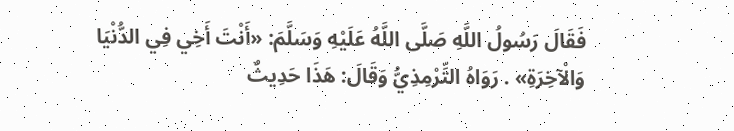فَقَالَ رَسُولُ اللَّهِ صَلَّى اللَّهُ عَلَيْهِ وَسَلَّمَ: «أَنْتَ أَخِي فِي الدُّنْيَا وَالْآخِرَةِ» . رَوَاهُ التِّرْمِذِيُّ وَقَالَ: هَذَا حَدِيثٌ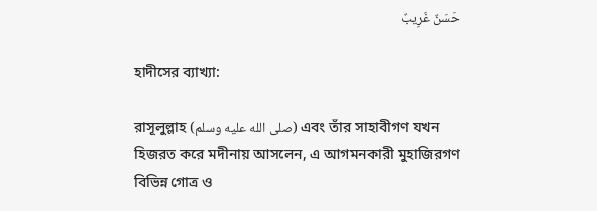حَسَنٌ غَرِيبٌ

হাদীসের ব্যাখ্যা:

রাসূলুল্লাহ (صلى الله عليه وسلم) এবং তাঁর সাহাবীগণ যখন হিজরত করে মদীনায় আসলেন, এ আগমনকারী মুহাজিরগণ বিভিন্ন গোত্র ও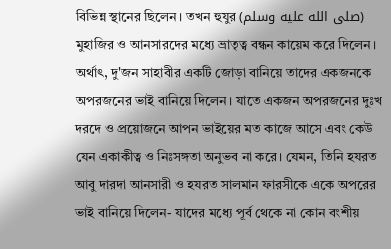বিভিন্ন স্থানের ছিলেন। তখন হুযুর (صلى الله عليه وسلم) মুহাজির ও আনসারদের মধ্যে ভ্রাতৃত্ব বন্ধন কায়েম করে দিলেন। অর্থাৎ, দু'জন সাহাবীর একটি জোড়া বানিয়ে তাদের একজনকে অপরজনের ভাই বানিয়ে দিলেন। যাতে একজন অপরজনের দুঃখ দরদে ও প্রয়োজনে আপন ভাইয়ের মত কাজে আসে এবং কেউ যেন একাকীত্ব ও নিঃসঙ্গতা অনুভব না করে। যেমন, তিনি হযরত আবু দারদা আনসারী ও হযরত সালমান ফারসীকে একে অপরের ভাই বানিয়ে দিলেন- যাদের মধ্যে পূর্ব থেকে না কোন বংশীয়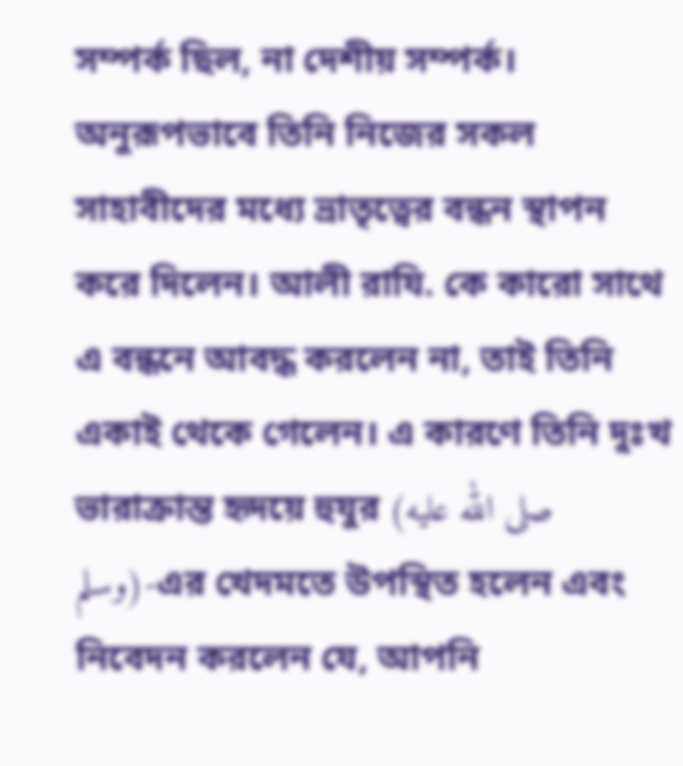সম্পর্ক ছিল, না দেশীয় সম্পর্ক। অনুরূপভাবে তিনি নিজের সকল সাহাবীদের মধ্যে ভ্রাতৃত্বের বন্ধন স্থাপন করে দিলেন। আলী রাযি. কে কারো সাথে এ বন্ধনে আবদ্ধ করলেন না, তাই তিনি একাই থেকে গেলেন। এ কারণে তিনি দুঃখ ভারাক্রান্ত হৃদয়ে হুযুর (صلى الله عليه وسلم)-এর খেদমতে উপস্থিত হলেন এবং নিবেদন করলেন যে, আপনি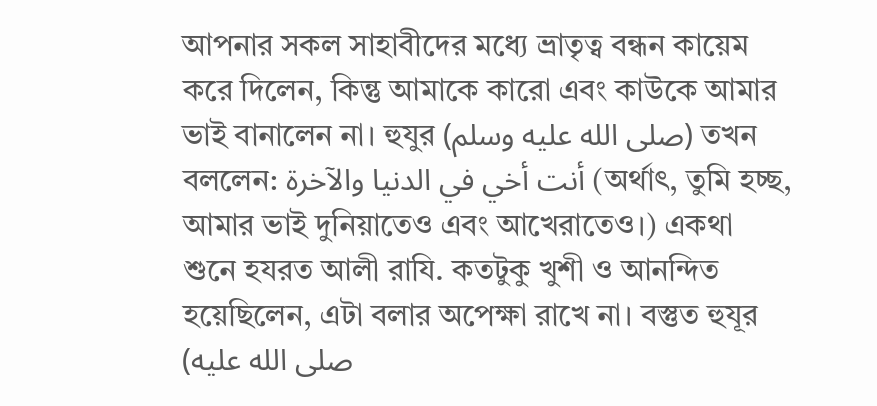আপনার সকল সাহাবীদের মধ্যে ভ্রাতৃত্ব বন্ধন কায়েম করে দিলেন, কিন্তু আমাকে কারো এবং কাউকে আমার ভাই বানালেন না। হুযুর (صلى الله عليه وسلم) তখন বললেন: أنت أخي في الدنيا والآخرة (অর্থাৎ, তুমি হচ্ছ, আমার ভাই দুনিয়াতেও এবং আখেরাতেও।) একথা শুনে হযরত আলী রাযি. কতটুকু খুশী ও আনন্দিত হয়েছিলেন, এটা বলার অপেক্ষা রাখে না। বস্তুত হুযূর (صلى الله عليه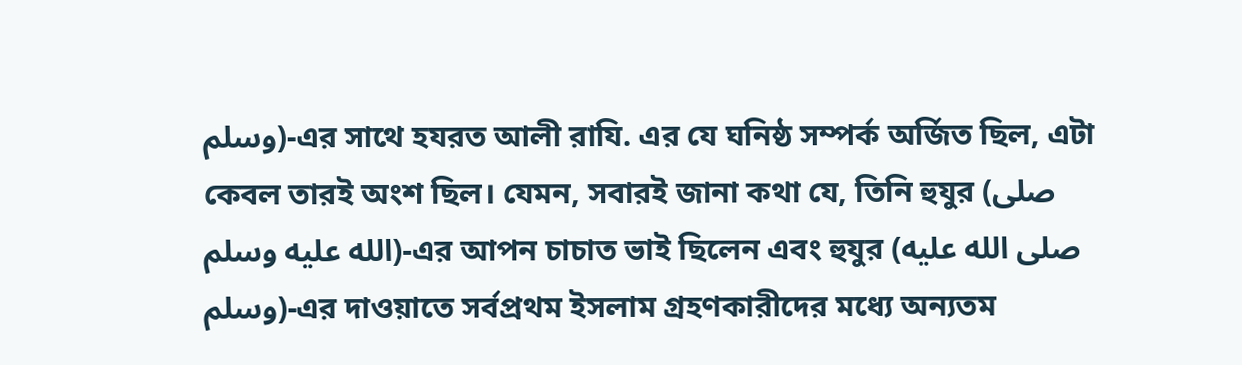وسلم)-এর সাথে হযরত আলী রাযি. এর যে ঘনিষ্ঠ সম্পর্ক অর্জিত ছিল, এটা কেবল তারই অংশ ছিল। যেমন, সবারই জানা কথা যে, তিনি হুযুর (صلى الله عليه وسلم)-এর আপন চাচাত ভাই ছিলেন এবং হুযুর (صلى الله عليه وسلم)-এর দাওয়াতে সর্বপ্রথম ইসলাম গ্রহণকারীদের মধ্যে অন্যতম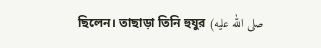ছিলেন। তাছাড়া তিনি হুযুর (صلى الله عليه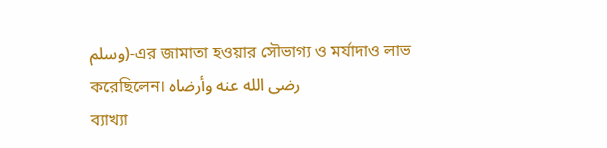وسلم)-এর জামাতা হওয়ার সৌভাগ্য ও মর্যাদাও লাভ করেছিলেন। رضى الله عنه وأرضاه
ব্যাখ্যা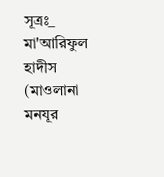সূত্রঃ_ মা'আরিফুল হাদীস (মাওলানা মনযূর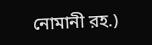নোমানী রহ.)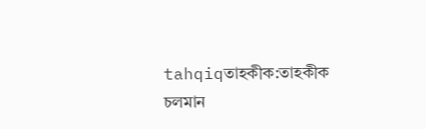tahqiqতাহকীক:তাহকীক চলমান